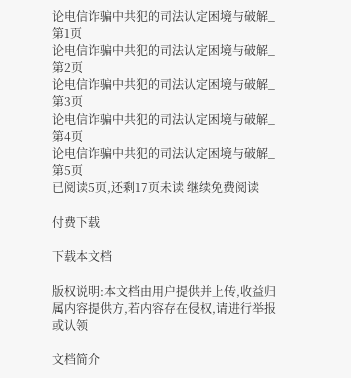论电信诈骗中共犯的司法认定困境与破解_第1页
论电信诈骗中共犯的司法认定困境与破解_第2页
论电信诈骗中共犯的司法认定困境与破解_第3页
论电信诈骗中共犯的司法认定困境与破解_第4页
论电信诈骗中共犯的司法认定困境与破解_第5页
已阅读5页,还剩17页未读 继续免费阅读

付费下载

下载本文档

版权说明:本文档由用户提供并上传,收益归属内容提供方,若内容存在侵权,请进行举报或认领

文档简介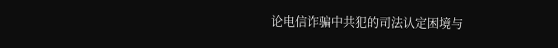论电信诈骗中共犯的司法认定困境与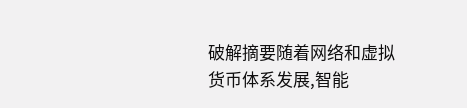破解摘要随着网络和虚拟货币体系发展,智能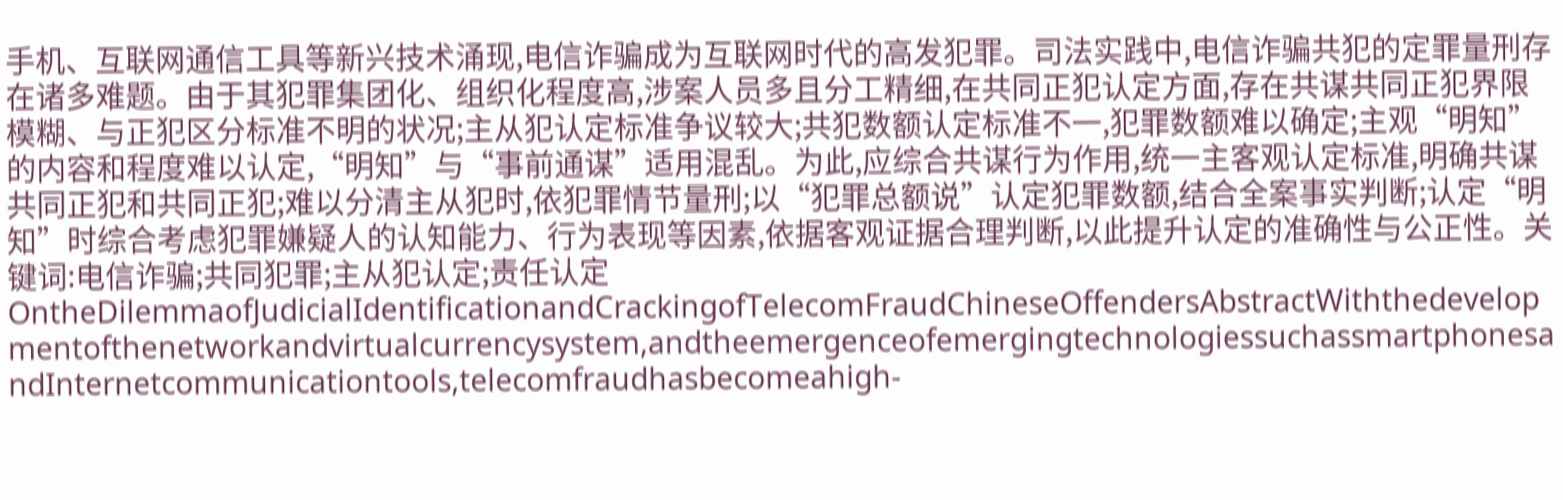手机、互联网通信工具等新兴技术涌现,电信诈骗成为互联网时代的高发犯罪。司法实践中,电信诈骗共犯的定罪量刑存在诸多难题。由于其犯罪集团化、组织化程度高,涉案人员多且分工精细,在共同正犯认定方面,存在共谋共同正犯界限模糊、与正犯区分标准不明的状况;主从犯认定标准争议较大;共犯数额认定标准不一,犯罪数额难以确定;主观“明知”的内容和程度难以认定,“明知”与“事前通谋”适用混乱。为此,应综合共谋行为作用,统一主客观认定标准,明确共谋共同正犯和共同正犯;难以分清主从犯时,依犯罪情节量刑;以“犯罪总额说”认定犯罪数额,结合全案事实判断;认定“明知”时综合考虑犯罪嫌疑人的认知能力、行为表现等因素,依据客观证据合理判断,以此提升认定的准确性与公正性。关键词:电信诈骗;共同犯罪;主从犯认定;责任认定OntheDilemmaofJudicialIdentificationandCrackingofTelecomFraudChineseOffendersAbstractWiththedevelopmentofthenetworkandvirtualcurrencysystem,andtheemergenceofemergingtechnologiessuchassmartphonesandInternetcommunicationtools,telecomfraudhasbecomeahigh-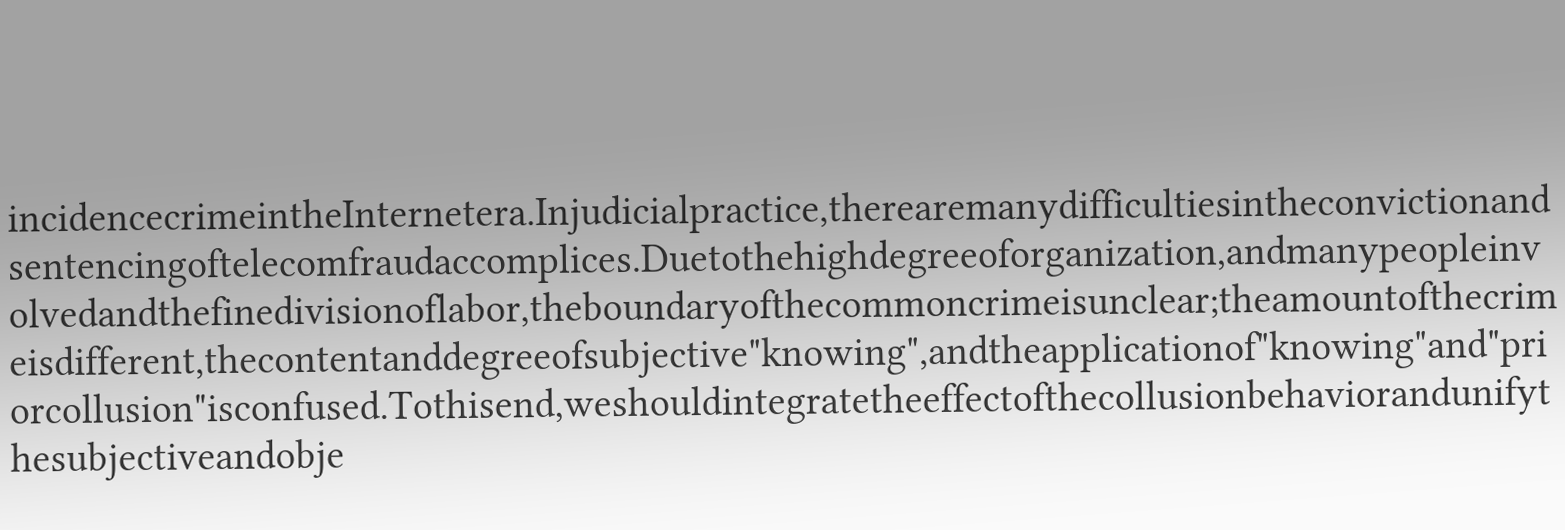incidencecrimeintheInternetera.Injudicialpractice,therearemanydifficultiesintheconvictionandsentencingoftelecomfraudaccomplices.Duetothehighdegreeoforganization,andmanypeopleinvolvedandthefinedivisionoflabor,theboundaryofthecommoncrimeisunclear;theamountofthecrimeisdifferent,thecontentanddegreeofsubjective"knowing",andtheapplicationof"knowing"and"priorcollusion"isconfused.Tothisend,weshouldintegratetheeffectofthecollusionbehaviorandunifythesubjectiveandobje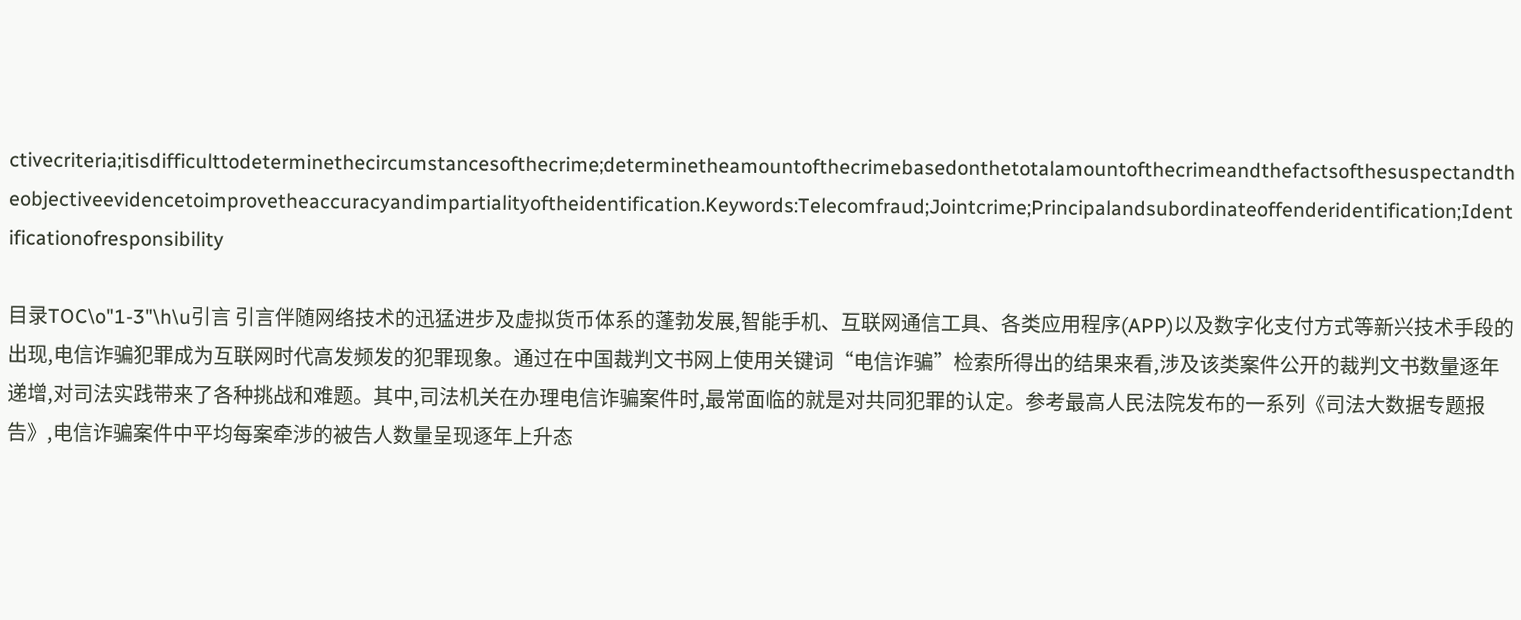ctivecriteria;itisdifficulttodeterminethecircumstancesofthecrime;determinetheamountofthecrimebasedonthetotalamountofthecrimeandthefactsofthesuspectandtheobjectiveevidencetoimprovetheaccuracyandimpartialityoftheidentification.Keywords:Telecomfraud;Jointcrime;Principalandsubordinateoffenderidentification;Identificationofresponsibility

目录TOC\o"1-3"\h\u引言 引言伴随网络技术的迅猛进步及虚拟货币体系的蓬勃发展,智能手机、互联网通信工具、各类应用程序(APP)以及数字化支付方式等新兴技术手段的出现,电信诈骗犯罪成为互联网时代高发频发的犯罪现象。通过在中国裁判文书网上使用关键词“电信诈骗”检索所得出的结果来看,涉及该类案件公开的裁判文书数量逐年递增,对司法实践带来了各种挑战和难题。其中,司法机关在办理电信诈骗案件时,最常面临的就是对共同犯罪的认定。参考最高人民法院发布的一系列《司法大数据专题报告》,电信诈骗案件中平均每案牵涉的被告人数量呈现逐年上升态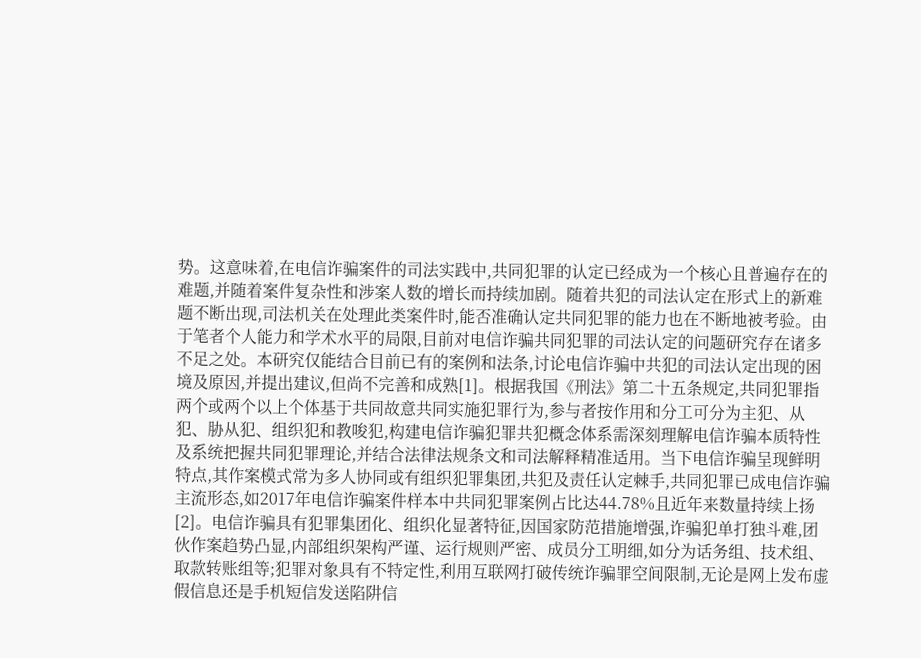势。这意味着,在电信诈骗案件的司法实践中,共同犯罪的认定已经成为一个核心且普遍存在的难题,并随着案件复杂性和涉案人数的增长而持续加剧。随着共犯的司法认定在形式上的新难题不断出现,司法机关在处理此类案件时,能否准确认定共同犯罪的能力也在不断地被考验。由于笔者个人能力和学术水平的局限,目前对电信诈骗共同犯罪的司法认定的问题研究存在诸多不足之处。本研究仅能结合目前已有的案例和法条,讨论电信诈骗中共犯的司法认定出现的困境及原因,并提出建议,但尚不完善和成熟[1]。根据我国《刑法》第二十五条规定,共同犯罪指两个或两个以上个体基于共同故意共同实施犯罪行为,参与者按作用和分工可分为主犯、从犯、胁从犯、组织犯和教唆犯,构建电信诈骗犯罪共犯概念体系需深刻理解电信诈骗本质特性及系统把握共同犯罪理论,并结合法律法规条文和司法解释精准适用。当下电信诈骗呈现鲜明特点,其作案模式常为多人协同或有组织犯罪集团,共犯及责任认定棘手,共同犯罪已成电信诈骗主流形态,如2017年电信诈骗案件样本中共同犯罪案例占比达44.78%且近年来数量持续上扬[2]。电信诈骗具有犯罪集团化、组织化显著特征,因国家防范措施增强,诈骗犯单打独斗难,团伙作案趋势凸显,内部组织架构严谨、运行规则严密、成员分工明细,如分为话务组、技术组、取款转账组等;犯罪对象具有不特定性,利用互联网打破传统诈骗罪空间限制,无论是网上发布虚假信息还是手机短信发送陷阱信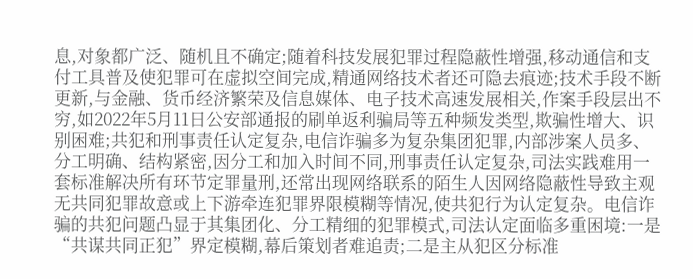息,对象都广泛、随机且不确定;随着科技发展犯罪过程隐蔽性增强,移动通信和支付工具普及使犯罪可在虚拟空间完成,精通网络技术者还可隐去痕迹;技术手段不断更新,与金融、货币经济繁荣及信息媒体、电子技术高速发展相关,作案手段层出不穷,如2022年5月11日公安部通报的刷单返利骗局等五种频发类型,欺骗性增大、识别困难;共犯和刑事责任认定复杂,电信诈骗多为复杂集团犯罪,内部涉案人员多、分工明确、结构紧密,因分工和加入时间不同,刑事责任认定复杂,司法实践难用一套标准解决所有环节定罪量刑,还常出现网络联系的陌生人因网络隐蔽性导致主观无共同犯罪故意或上下游牵连犯罪界限模糊等情况,使共犯行为认定复杂。电信诈骗的共犯问题凸显于其集团化、分工精细的犯罪模式,司法认定面临多重困境:一是“共谋共同正犯”界定模糊,幕后策划者难追责;二是主从犯区分标准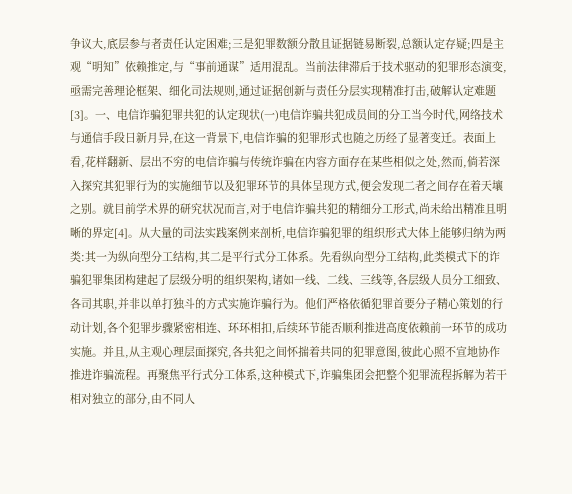争议大,底层参与者责任认定困难;三是犯罪数额分散且证据链易断裂,总额认定存疑;四是主观“明知”依赖推定,与“事前通谋”适用混乱。当前法律滞后于技术驱动的犯罪形态演变,亟需完善理论框架、细化司法规则,通过证据创新与责任分层实现精准打击,破解认定难题[3]。一、电信诈骗犯罪共犯的认定现状(一)电信诈骗共犯成员间的分工当今时代,网络技术与通信手段日新月异,在这一背景下,电信诈骗的犯罪形式也随之历经了显著变迁。表面上看,花样翻新、层出不穷的电信诈骗与传统诈骗在内容方面存在某些相似之处,然而,倘若深入探究其犯罪行为的实施细节以及犯罪环节的具体呈现方式,便会发现二者之间存在着天壤之别。就目前学术界的研究状况而言,对于电信诈骗共犯的精细分工形式,尚未给出精准且明晰的界定[4]。从大量的司法实践案例来剖析,电信诈骗犯罪的组织形式大体上能够归纳为两类:其一为纵向型分工结构,其二是平行式分工体系。先看纵向型分工结构,此类模式下的诈骗犯罪集团构建起了层级分明的组织架构,诸如一线、二线、三线等,各层级人员分工细致、各司其职,并非以单打独斗的方式实施诈骗行为。他们严格依循犯罪首要分子精心策划的行动计划,各个犯罪步骤紧密相连、环环相扣,后续环节能否顺利推进高度依赖前一环节的成功实施。并且,从主观心理层面探究,各共犯之间怀揣着共同的犯罪意图,彼此心照不宣地协作推进诈骗流程。再聚焦平行式分工体系,这种模式下,诈骗集团会把整个犯罪流程拆解为若干相对独立的部分,由不同人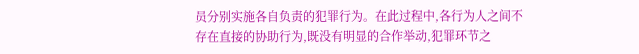员分别实施各自负责的犯罪行为。在此过程中,各行为人之间不存在直接的协助行为,既没有明显的合作举动,犯罪环节之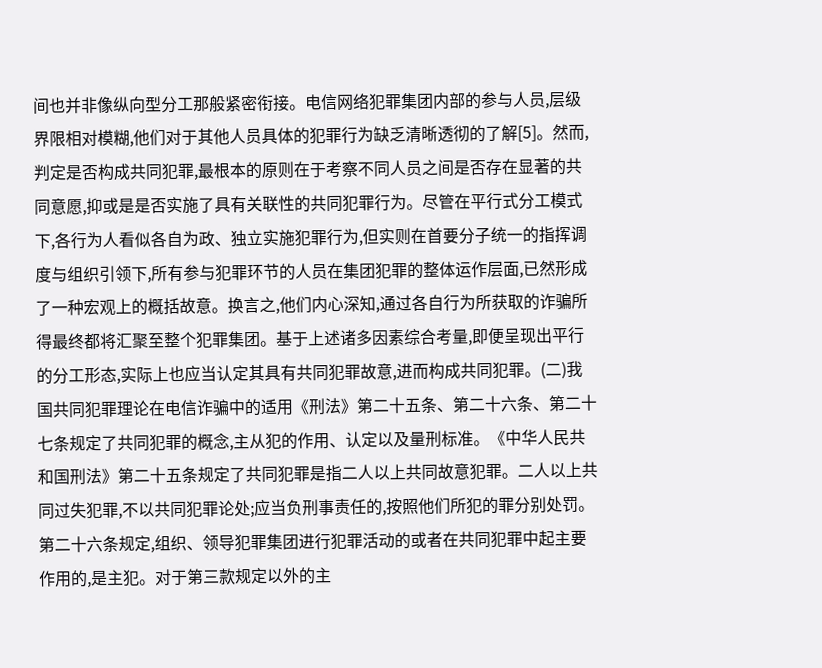间也并非像纵向型分工那般紧密衔接。电信网络犯罪集团内部的参与人员,层级界限相对模糊,他们对于其他人员具体的犯罪行为缺乏清晰透彻的了解[5]。然而,判定是否构成共同犯罪,最根本的原则在于考察不同人员之间是否存在显著的共同意愿,抑或是是否实施了具有关联性的共同犯罪行为。尽管在平行式分工模式下,各行为人看似各自为政、独立实施犯罪行为,但实则在首要分子统一的指挥调度与组织引领下,所有参与犯罪环节的人员在集团犯罪的整体运作层面,已然形成了一种宏观上的概括故意。换言之,他们内心深知,通过各自行为所获取的诈骗所得最终都将汇聚至整个犯罪集团。基于上述诸多因素综合考量,即便呈现出平行的分工形态,实际上也应当认定其具有共同犯罪故意,进而构成共同犯罪。(二)我国共同犯罪理论在电信诈骗中的适用《刑法》第二十五条、第二十六条、第二十七条规定了共同犯罪的概念,主从犯的作用、认定以及量刑标准。《中华人民共和国刑法》第二十五条规定了共同犯罪是指二人以上共同故意犯罪。二人以上共同过失犯罪,不以共同犯罪论处;应当负刑事责任的,按照他们所犯的罪分别处罚。第二十六条规定,组织、领导犯罪集团进行犯罪活动的或者在共同犯罪中起主要作用的,是主犯。对于第三款规定以外的主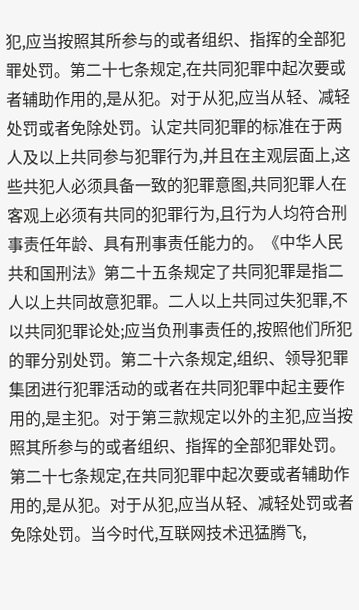犯,应当按照其所参与的或者组织、指挥的全部犯罪处罚。第二十七条规定,在共同犯罪中起次要或者辅助作用的,是从犯。对于从犯,应当从轻、减轻处罚或者免除处罚。认定共同犯罪的标准在于两人及以上共同参与犯罪行为,并且在主观层面上,这些共犯人必须具备一致的犯罪意图,共同犯罪人在客观上必须有共同的犯罪行为,且行为人均符合刑事责任年龄、具有刑事责任能力的。《中华人民共和国刑法》第二十五条规定了共同犯罪是指二人以上共同故意犯罪。二人以上共同过失犯罪,不以共同犯罪论处;应当负刑事责任的,按照他们所犯的罪分别处罚。第二十六条规定,组织、领导犯罪集团进行犯罪活动的或者在共同犯罪中起主要作用的,是主犯。对于第三款规定以外的主犯,应当按照其所参与的或者组织、指挥的全部犯罪处罚。第二十七条规定,在共同犯罪中起次要或者辅助作用的,是从犯。对于从犯,应当从轻、减轻处罚或者免除处罚。当今时代,互联网技术迅猛腾飞,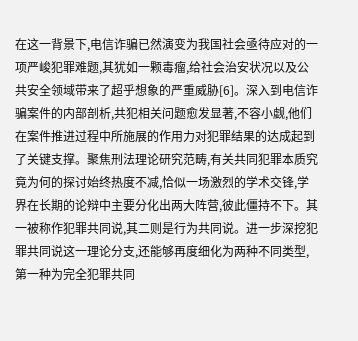在这一背景下,电信诈骗已然演变为我国社会亟待应对的一项严峻犯罪难题,其犹如一颗毒瘤,给社会治安状况以及公共安全领域带来了超乎想象的严重威胁[6]。深入到电信诈骗案件的内部剖析,共犯相关问题愈发显著,不容小觑,他们在案件推进过程中所施展的作用力对犯罪结果的达成起到了关键支撑。聚焦刑法理论研究范畴,有关共同犯罪本质究竟为何的探讨始终热度不减,恰似一场激烈的学术交锋,学界在长期的论辩中主要分化出两大阵营,彼此僵持不下。其一被称作犯罪共同说,其二则是行为共同说。进一步深挖犯罪共同说这一理论分支,还能够再度细化为两种不同类型,第一种为完全犯罪共同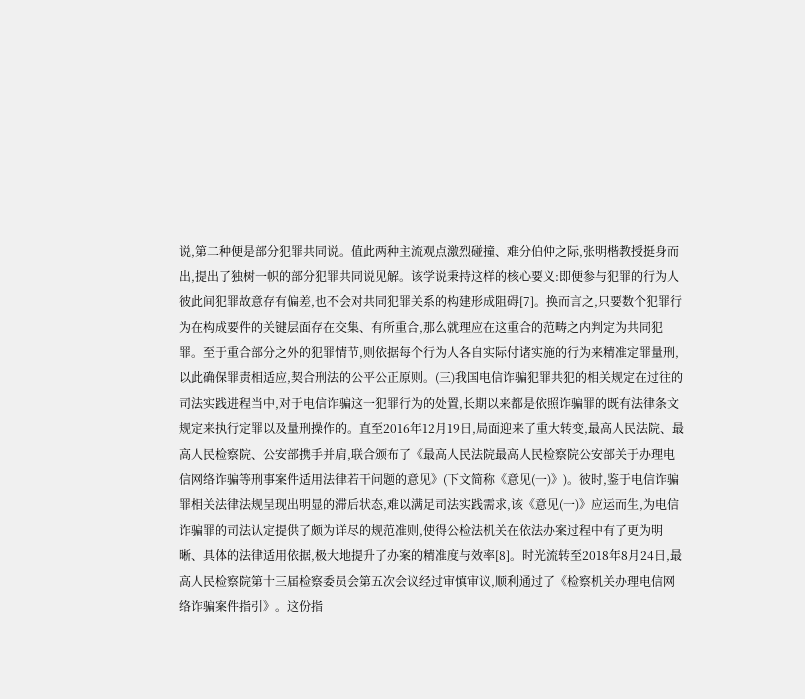说,第二种便是部分犯罪共同说。值此两种主流观点激烈碰撞、难分伯仲之际,张明楷教授挺身而出,提出了独树一帜的部分犯罪共同说见解。该学说秉持这样的核心要义:即便参与犯罪的行为人彼此间犯罪故意存有偏差,也不会对共同犯罪关系的构建形成阻碍[7]。换而言之,只要数个犯罪行为在构成要件的关键层面存在交集、有所重合,那么就理应在这重合的范畴之内判定为共同犯罪。至于重合部分之外的犯罪情节,则依据每个行为人各自实际付诸实施的行为来精准定罪量刑,以此确保罪责相适应,契合刑法的公平公正原则。(三)我国电信诈骗犯罪共犯的相关规定在过往的司法实践进程当中,对于电信诈骗这一犯罪行为的处置,长期以来都是依照诈骗罪的既有法律条文规定来执行定罪以及量刑操作的。直至2016年12月19日,局面迎来了重大转变,最高人民法院、最高人民检察院、公安部携手并肩,联合颁布了《最高人民法院最高人民检察院公安部关于办理电信网络诈骗等刑事案件适用法律若干问题的意见》(下文简称《意见(一)》)。彼时,鉴于电信诈骗罪相关法律法规呈现出明显的滞后状态,难以满足司法实践需求,该《意见(一)》应运而生,为电信诈骗罪的司法认定提供了颇为详尽的规范准则,使得公检法机关在依法办案过程中有了更为明晰、具体的法律适用依据,极大地提升了办案的精准度与效率[8]。时光流转至2018年8月24日,最高人民检察院第十三届检察委员会第五次会议经过审慎审议,顺利通过了《检察机关办理电信网络诈骗案件指引》。这份指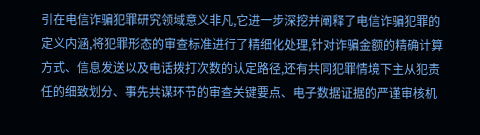引在电信诈骗犯罪研究领域意义非凡,它进一步深挖并阐释了电信诈骗犯罪的定义内涵,将犯罪形态的审查标准进行了精细化处理,针对诈骗金额的精确计算方式、信息发送以及电话拨打次数的认定路径,还有共同犯罪情境下主从犯责任的细致划分、事先共谋环节的审查关键要点、电子数据证据的严谨审核机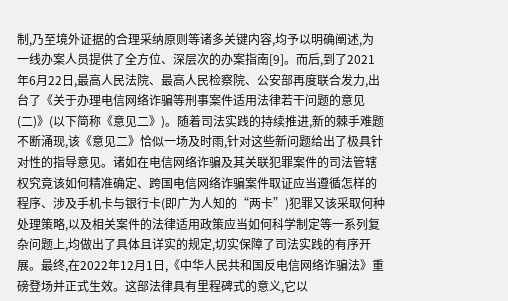制,乃至境外证据的合理采纳原则等诸多关键内容,均予以明确阐述,为一线办案人员提供了全方位、深层次的办案指南[9]。而后,到了2021年6月22日,最高人民法院、最高人民检察院、公安部再度联合发力,出台了《关于办理电信网络诈骗等刑事案件适用法律若干问题的意见(二)》(以下简称《意见二》)。随着司法实践的持续推进,新的棘手难题不断涌现,该《意见二》恰似一场及时雨,针对这些新问题给出了极具针对性的指导意见。诸如在电信网络诈骗及其关联犯罪案件的司法管辖权究竟该如何精准确定、跨国电信网络诈骗案件取证应当遵循怎样的程序、涉及手机卡与银行卡(即广为人知的“两卡”)犯罪又该采取何种处理策略,以及相关案件的法律适用政策应当如何科学制定等一系列复杂问题上,均做出了具体且详实的规定,切实保障了司法实践的有序开展。最终,在2022年12月1日,《中华人民共和国反电信网络诈骗法》重磅登场并正式生效。这部法律具有里程碑式的意义,它以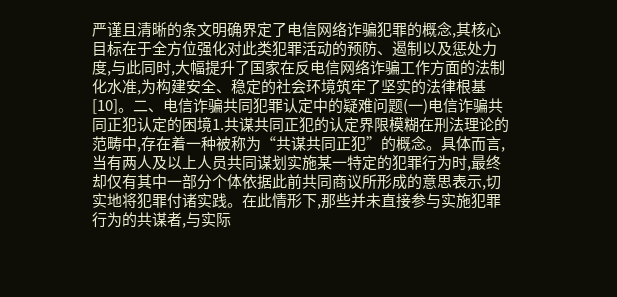严谨且清晰的条文明确界定了电信网络诈骗犯罪的概念,其核心目标在于全方位强化对此类犯罪活动的预防、遏制以及惩处力度,与此同时,大幅提升了国家在反电信网络诈骗工作方面的法制化水准,为构建安全、稳定的社会环境筑牢了坚实的法律根基[10]。二、电信诈骗共同犯罪认定中的疑难问题(一)电信诈骗共同正犯认定的困境1.共谋共同正犯的认定界限模糊在刑法理论的范畴中,存在着一种被称为“共谋共同正犯”的概念。具体而言,当有两人及以上人员共同谋划实施某一特定的犯罪行为时,最终却仅有其中一部分个体依据此前共同商议所形成的意思表示,切实地将犯罪付诸实践。在此情形下,那些并未直接参与实施犯罪行为的共谋者,与实际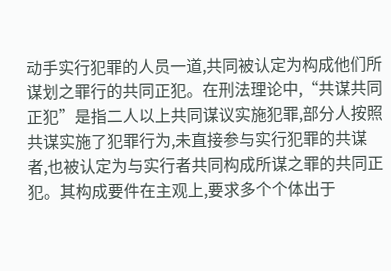动手实行犯罪的人员一道,共同被认定为构成他们所谋划之罪行的共同正犯。在刑法理论中,“共谋共同正犯”是指二人以上共同谋议实施犯罪,部分人按照共谋实施了犯罪行为,未直接参与实行犯罪的共谋者,也被认定为与实行者共同构成所谋之罪的共同正犯。其构成要件在主观上,要求多个个体出于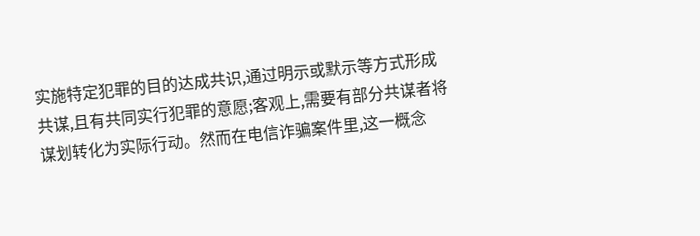实施特定犯罪的目的达成共识,通过明示或默示等方式形成共谋,且有共同实行犯罪的意愿;客观上,需要有部分共谋者将谋划转化为实际行动。然而在电信诈骗案件里,这一概念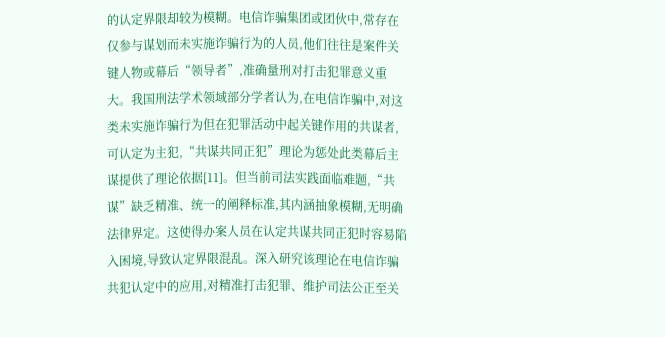的认定界限却较为模糊。电信诈骗集团或团伙中,常存在仅参与谋划而未实施诈骗行为的人员,他们往往是案件关键人物或幕后“领导者”,准确量刑对打击犯罪意义重大。我国刑法学术领域部分学者认为,在电信诈骗中,对这类未实施诈骗行为但在犯罪活动中起关键作用的共谋者,可认定为主犯,“共谋共同正犯”理论为惩处此类幕后主谋提供了理论依据[11]。但当前司法实践面临难题,“共谋”缺乏精准、统一的阐释标准,其内涵抽象模糊,无明确法律界定。这使得办案人员在认定共谋共同正犯时容易陷入困境,导致认定界限混乱。深入研究该理论在电信诈骗共犯认定中的应用,对精准打击犯罪、维护司法公正至关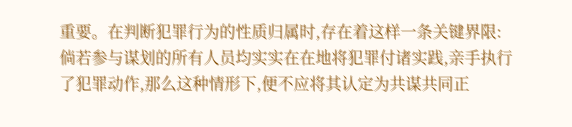重要。在判断犯罪行为的性质归属时,存在着这样一条关键界限:倘若参与谋划的所有人员均实实在在地将犯罪付诸实践,亲手执行了犯罪动作,那么这种情形下,便不应将其认定为共谋共同正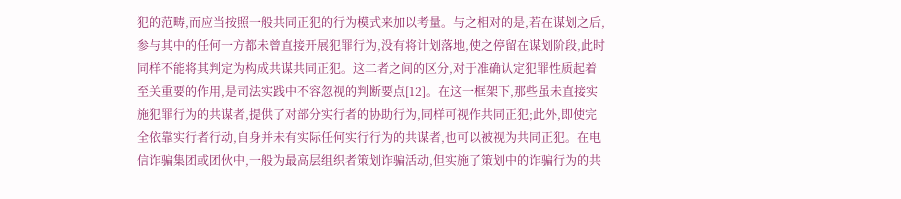犯的范畴,而应当按照一般共同正犯的行为模式来加以考量。与之相对的是,若在谋划之后,参与其中的任何一方都未曾直接开展犯罪行为,没有将计划落地,使之停留在谋划阶段,此时同样不能将其判定为构成共谋共同正犯。这二者之间的区分,对于准确认定犯罪性质起着至关重要的作用,是司法实践中不容忽视的判断要点[12]。在这一框架下,那些虽未直接实施犯罪行为的共谋者,提供了对部分实行者的协助行为,同样可视作共同正犯;此外,即使完全依靠实行者行动,自身并未有实际任何实行行为的共谋者,也可以被视为共同正犯。在电信诈骗集团或团伙中,一般为最高层组织者策划诈骗活动,但实施了策划中的诈骗行为的共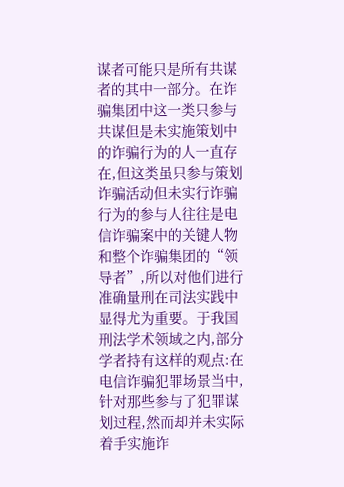谋者可能只是所有共谋者的其中一部分。在诈骗集团中这一类只参与共谋但是未实施策划中的诈骗行为的人一直存在,但这类虽只参与策划诈骗活动但未实行诈骗行为的参与人往往是电信诈骗案中的关键人物和整个诈骗集团的“领导者”,所以对他们进行准确量刑在司法实践中显得尤为重要。于我国刑法学术领域之内,部分学者持有这样的观点:在电信诈骗犯罪场景当中,针对那些参与了犯罪谋划过程,然而却并未实际着手实施诈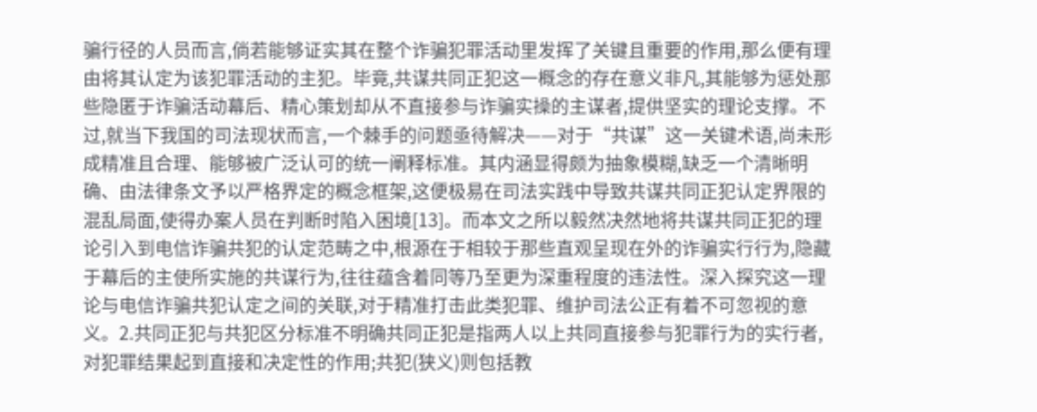骗行径的人员而言,倘若能够证实其在整个诈骗犯罪活动里发挥了关键且重要的作用,那么便有理由将其认定为该犯罪活动的主犯。毕竟,共谋共同正犯这一概念的存在意义非凡,其能够为惩处那些隐匿于诈骗活动幕后、精心策划却从不直接参与诈骗实操的主谋者,提供坚实的理论支撑。不过,就当下我国的司法现状而言,一个棘手的问题亟待解决——对于“共谋”这一关键术语,尚未形成精准且合理、能够被广泛认可的统一阐释标准。其内涵显得颇为抽象模糊,缺乏一个清晰明确、由法律条文予以严格界定的概念框架,这便极易在司法实践中导致共谋共同正犯认定界限的混乱局面,使得办案人员在判断时陷入困境[13]。而本文之所以毅然决然地将共谋共同正犯的理论引入到电信诈骗共犯的认定范畴之中,根源在于相较于那些直观呈现在外的诈骗实行行为,隐藏于幕后的主使所实施的共谋行为,往往蕴含着同等乃至更为深重程度的违法性。深入探究这一理论与电信诈骗共犯认定之间的关联,对于精准打击此类犯罪、维护司法公正有着不可忽视的意义。2.共同正犯与共犯区分标准不明确共同正犯是指两人以上共同直接参与犯罪行为的实行者,对犯罪结果起到直接和决定性的作用;共犯(狭义)则包括教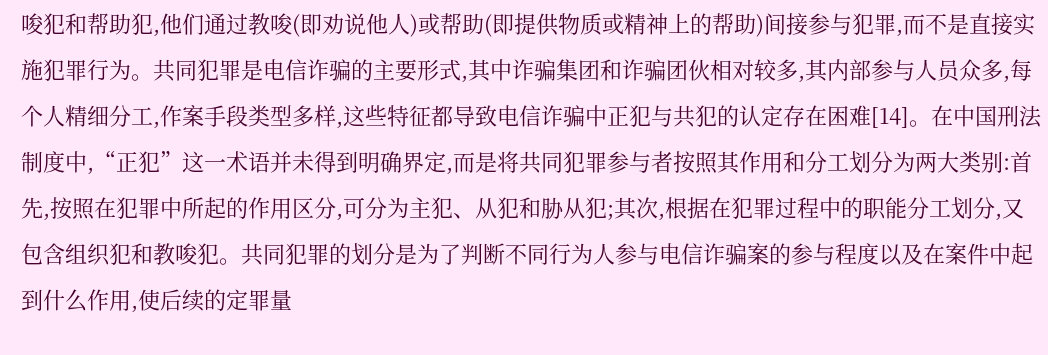唆犯和帮助犯,他们通过教唆(即劝说他人)或帮助(即提供物质或精神上的帮助)间接参与犯罪,而不是直接实施犯罪行为。共同犯罪是电信诈骗的主要形式,其中诈骗集团和诈骗团伙相对较多,其内部参与人员众多,每个人精细分工,作案手段类型多样,这些特征都导致电信诈骗中正犯与共犯的认定存在困难[14]。在中国刑法制度中,“正犯”这一术语并未得到明确界定,而是将共同犯罪参与者按照其作用和分工划分为两大类别:首先,按照在犯罪中所起的作用区分,可分为主犯、从犯和胁从犯;其次,根据在犯罪过程中的职能分工划分,又包含组织犯和教唆犯。共同犯罪的划分是为了判断不同行为人参与电信诈骗案的参与程度以及在案件中起到什么作用,使后续的定罪量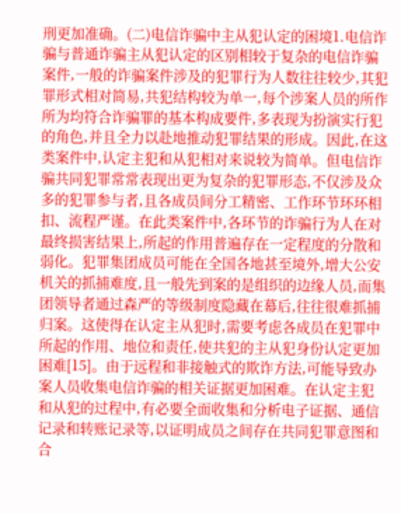刑更加准确。(二)电信诈骗中主从犯认定的困境1.电信诈骗与普通诈骗主从犯认定的区别相较于复杂的电信诈骗案件,一般的诈骗案件涉及的犯罪行为人数往往较少,其犯罪形式相对简易,共犯结构较为单一,每个涉案人员的所作所为均符合诈骗罪的基本构成要件,多表现为扮演实行犯的角色,并且全力以赴地推动犯罪结果的形成。因此,在这类案件中,认定主犯和从犯相对来说较为简单。但电信诈骗共同犯罪常常表现出更为复杂的犯罪形态,不仅涉及众多的犯罪参与者,且各成员间分工精密、工作环节环环相扣、流程严谨。在此类案件中,各环节的诈骗行为人在对最终损害结果上,所起的作用普遍存在一定程度的分散和弱化。犯罪集团成员可能在全国各地甚至境外,增大公安机关的抓捕难度,且一般先到案的是组织的边缘人员,而集团领导者通过森严的等级制度隐藏在幕后,往往很难抓捕归案。这使得在认定主从犯时,需要考虑各成员在犯罪中所起的作用、地位和责任,使共犯的主从犯身份认定更加困难[15]。由于远程和非接触式的欺诈方法,可能导致办案人员收集电信诈骗的相关证据更加困难。在认定主犯和从犯的过程中,有必要全面收集和分析电子证据、通信记录和转账记录等,以证明成员之间存在共同犯罪意图和合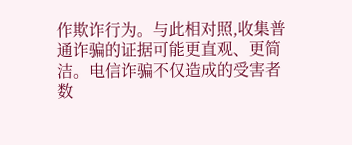作欺诈行为。与此相对照,收集普通诈骗的证据可能更直观、更简洁。电信诈骗不仅造成的受害者数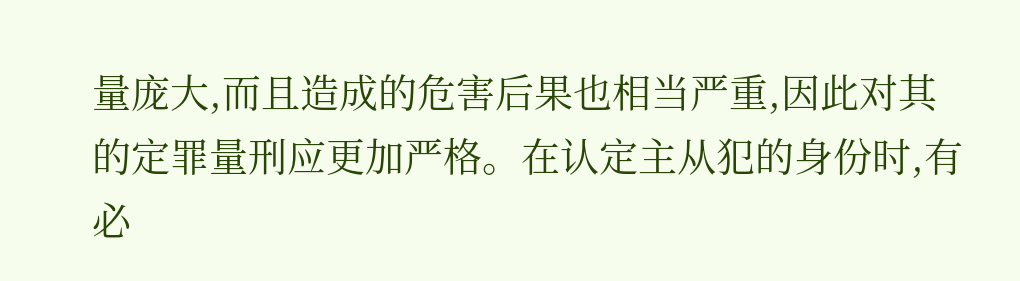量庞大,而且造成的危害后果也相当严重,因此对其的定罪量刑应更加严格。在认定主从犯的身份时,有必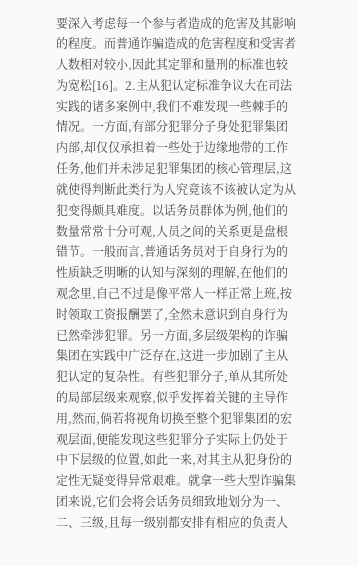要深入考虑每一个参与者造成的危害及其影响的程度。而普通诈骗造成的危害程度和受害者人数相对较小,因此其定罪和量刑的标准也较为宽松[16]。2.主从犯认定标准争议大在司法实践的诸多案例中,我们不难发现一些棘手的情况。一方面,有部分犯罪分子身处犯罪集团内部,却仅仅承担着一些处于边缘地带的工作任务,他们并未涉足犯罪集团的核心管理层,这就使得判断此类行为人究竟该不该被认定为从犯变得颇具难度。以话务员群体为例,他们的数量常常十分可观,人员之间的关系更是盘根错节。一般而言,普通话务员对于自身行为的性质缺乏明晰的认知与深刻的理解,在他们的观念里,自己不过是像平常人一样正常上班,按时领取工资报酬罢了,全然未意识到自身行为已然牵涉犯罪。另一方面,多层级架构的诈骗集团在实践中广泛存在,这进一步加剧了主从犯认定的复杂性。有些犯罪分子,单从其所处的局部层级来观察,似乎发挥着关键的主导作用,然而,倘若将视角切换至整个犯罪集团的宏观层面,便能发现这些犯罪分子实际上仍处于中下层级的位置,如此一来,对其主从犯身份的定性无疑变得异常艰难。就拿一些大型诈骗集团来说,它们会将会话务员细致地划分为一、二、三级,且每一级别都安排有相应的负责人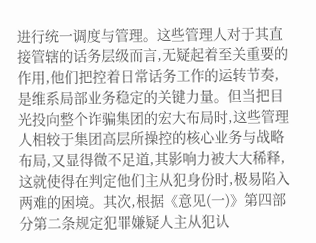进行统一调度与管理。这些管理人对于其直接管辖的话务层级而言,无疑起着至关重要的作用,他们把控着日常话务工作的运转节奏,是维系局部业务稳定的关键力量。但当把目光投向整个诈骗集团的宏大布局时,这些管理人相较于集团高层所操控的核心业务与战略布局,又显得微不足道,其影响力被大大稀释,这就使得在判定他们主从犯身份时,极易陷入两难的困境。其次,根据《意见(一)》第四部分第二条规定犯罪嫌疑人主从犯认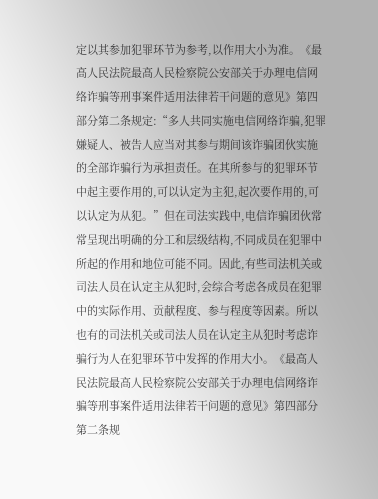定以其参加犯罪环节为参考,以作用大小为准。《最高人民法院最高人民检察院公安部关于办理电信网络诈骗等刑事案件适用法律若干问题的意见》第四部分第二条规定:“多人共同实施电信网络诈骗,犯罪嫌疑人、被告人应当对其参与期间该诈骗团伙实施的全部诈骗行为承担责任。在其所参与的犯罪环节中起主要作用的,可以认定为主犯,起次要作用的,可以认定为从犯。”但在司法实践中,电信诈骗团伙常常呈现出明确的分工和层级结构,不同成员在犯罪中所起的作用和地位可能不同。因此,有些司法机关或司法人员在认定主从犯时,会综合考虑各成员在犯罪中的实际作用、贡献程度、参与程度等因素。所以也有的司法机关或司法人员在认定主从犯时考虑诈骗行为人在犯罪环节中发挥的作用大小。《最高人民法院最高人民检察院公安部关于办理电信网络诈骗等刑事案件适用法律若干问题的意见》第四部分第二条规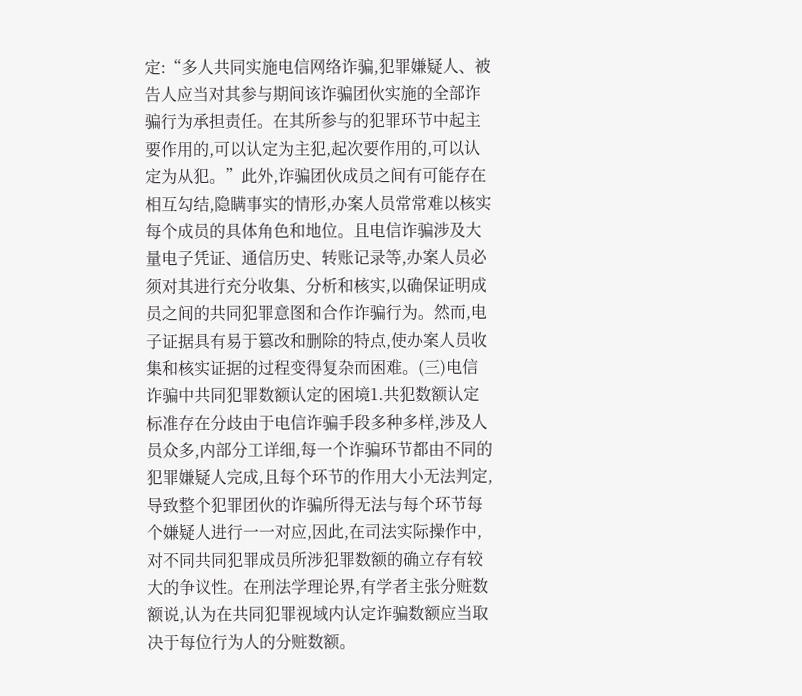定:“多人共同实施电信网络诈骗,犯罪嫌疑人、被告人应当对其参与期间该诈骗团伙实施的全部诈骗行为承担责任。在其所参与的犯罪环节中起主要作用的,可以认定为主犯,起次要作用的,可以认定为从犯。”此外,诈骗团伙成员之间有可能存在相互勾结,隐瞒事实的情形,办案人员常常难以核实每个成员的具体角色和地位。且电信诈骗涉及大量电子凭证、通信历史、转账记录等,办案人员必须对其进行充分收集、分析和核实,以确保证明成员之间的共同犯罪意图和合作诈骗行为。然而,电子证据具有易于篡改和删除的特点,使办案人员收集和核实证据的过程变得复杂而困难。(三)电信诈骗中共同犯罪数额认定的困境1.共犯数额认定标准存在分歧由于电信诈骗手段多种多样,涉及人员众多,内部分工详细,每一个诈骗环节都由不同的犯罪嫌疑人完成,且每个环节的作用大小无法判定,导致整个犯罪团伙的诈骗所得无法与每个环节每个嫌疑人进行一一对应,因此,在司法实际操作中,对不同共同犯罪成员所涉犯罪数额的确立存有较大的争议性。在刑法学理论界,有学者主张分赃数额说,认为在共同犯罪视域内认定诈骗数额应当取决于每位行为人的分赃数额。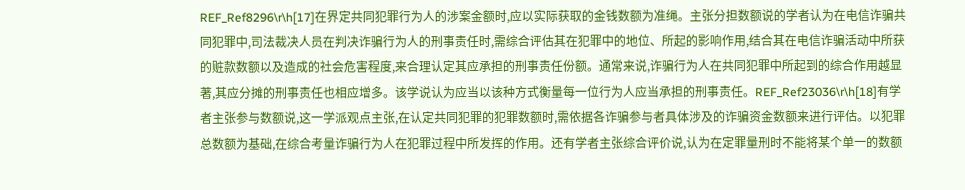REF_Ref8296\r\h[17]在界定共同犯罪行为人的涉案金额时,应以实际获取的金钱数额为准绳。主张分担数额说的学者认为在电信诈骗共同犯罪中,司法裁决人员在判决诈骗行为人的刑事责任时,需综合评估其在犯罪中的地位、所起的影响作用,结合其在电信诈骗活动中所获的赃款数额以及造成的社会危害程度,来合理认定其应承担的刑事责任份额。通常来说,诈骗行为人在共同犯罪中所起到的综合作用越显著,其应分摊的刑事责任也相应增多。该学说认为应当以该种方式衡量每一位行为人应当承担的刑事责任。REF_Ref23036\r\h[18]有学者主张参与数额说,这一学派观点主张,在认定共同犯罪的犯罪数额时,需依据各诈骗参与者具体涉及的诈骗资金数额来进行评估。以犯罪总数额为基础,在综合考量诈骗行为人在犯罪过程中所发挥的作用。还有学者主张综合评价说,认为在定罪量刑时不能将某个单一的数额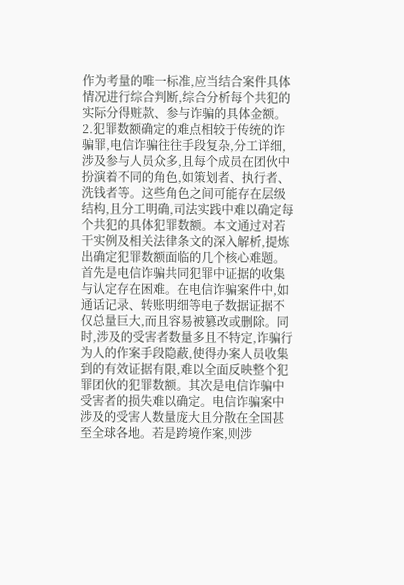作为考量的唯一标准,应当结合案件具体情况进行综合判断,综合分析每个共犯的实际分得赃款、参与诈骗的具体金额。2.犯罪数额确定的难点相较于传统的诈骗罪,电信诈骗往往手段复杂,分工详细,涉及参与人员众多,且每个成员在团伙中扮演着不同的角色,如策划者、执行者、洗钱者等。这些角色之间可能存在层级结构,且分工明确,司法实践中难以确定每个共犯的具体犯罪数额。本文通过对若干实例及相关法律条文的深入解析,提炼出确定犯罪数额面临的几个核心难题。首先是电信诈骗共同犯罪中证据的收集与认定存在困难。在电信诈骗案件中,如通话记录、转账明细等电子数据证据不仅总量巨大,而且容易被篡改或删除。同时,涉及的受害者数量多且不特定,诈骗行为人的作案手段隐蔽,使得办案人员收集到的有效证据有限,难以全面反映整个犯罪团伙的犯罪数额。其次是电信诈骗中受害者的损失难以确定。电信诈骗案中涉及的受害人数量庞大且分散在全国甚至全球各地。若是跨境作案,则涉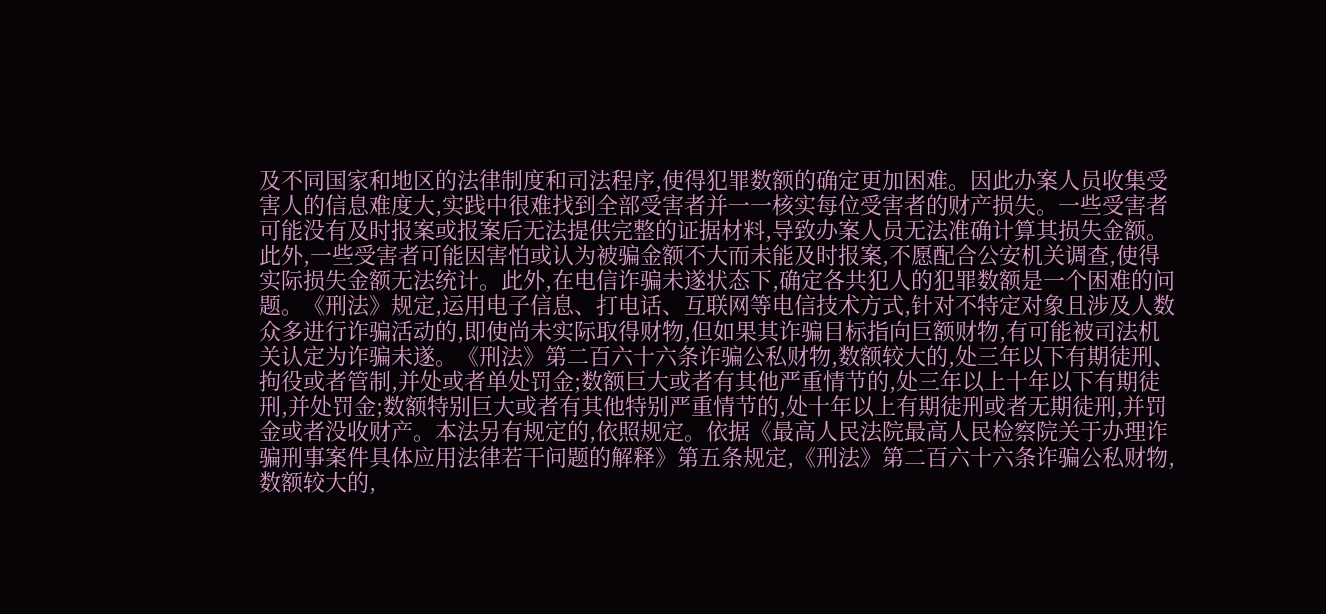及不同国家和地区的法律制度和司法程序,使得犯罪数额的确定更加困难。因此办案人员收集受害人的信息难度大,实践中很难找到全部受害者并一一核实每位受害者的财产损失。一些受害者可能没有及时报案或报案后无法提供完整的证据材料,导致办案人员无法准确计算其损失金额。此外,一些受害者可能因害怕或认为被骗金额不大而未能及时报案,不愿配合公安机关调查,使得实际损失金额无法统计。此外,在电信诈骗未遂状态下,确定各共犯人的犯罪数额是一个困难的问题。《刑法》规定,运用电子信息、打电话、互联网等电信技术方式,针对不特定对象且涉及人数众多进行诈骗活动的,即使尚未实际取得财物,但如果其诈骗目标指向巨额财物,有可能被司法机关认定为诈骗未遂。《刑法》第二百六十六条诈骗公私财物,数额较大的,处三年以下有期徒刑、拘役或者管制,并处或者单处罚金;数额巨大或者有其他严重情节的,处三年以上十年以下有期徒刑,并处罚金;数额特别巨大或者有其他特别严重情节的,处十年以上有期徒刑或者无期徒刑,并罚金或者没收财产。本法另有规定的,依照规定。依据《最高人民法院最高人民检察院关于办理诈骗刑事案件具体应用法律若干问题的解释》第五条规定,《刑法》第二百六十六条诈骗公私财物,数额较大的,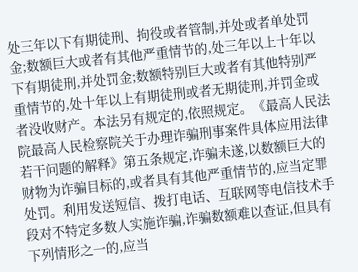处三年以下有期徒刑、拘役或者管制,并处或者单处罚金;数额巨大或者有其他严重情节的,处三年以上十年以下有期徒刑,并处罚金;数额特别巨大或者有其他特别严重情节的,处十年以上有期徒刑或者无期徒刑,并罚金或者没收财产。本法另有规定的,依照规定。《最高人民法院最高人民检察院关于办理诈骗刑事案件具体应用法律若干问题的解释》第五条规定,诈骗未遂,以数额巨大的财物为诈骗目标的,或者具有其他严重情节的,应当定罪处罚。利用发送短信、拨打电话、互联网等电信技术手段对不特定多数人实施诈骗,诈骗数额难以查证,但具有下列情形之一的,应当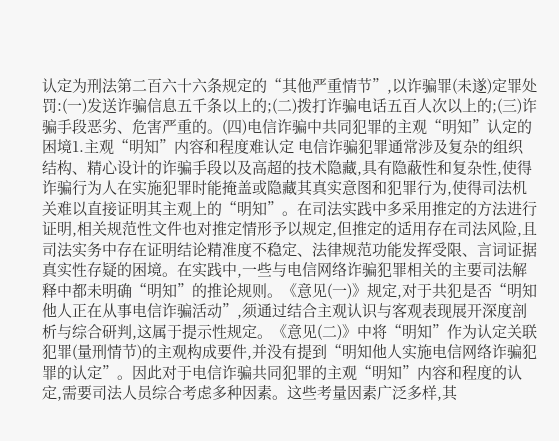认定为刑法第二百六十六条规定的“其他严重情节”,以诈骗罪(未遂)定罪处罚:(一)发送诈骗信息五千条以上的;(二)拨打诈骗电话五百人次以上的;(三)诈骗手段恶劣、危害严重的。(四)电信诈骗中共同犯罪的主观“明知”认定的困境1.主观“明知”内容和程度难认定 电信诈骗犯罪通常涉及复杂的组织结构、精心设计的诈骗手段以及高超的技术隐藏,具有隐蔽性和复杂性,使得诈骗行为人在实施犯罪时能掩盖或隐藏其真实意图和犯罪行为,使得司法机关难以直接证明其主观上的“明知”。在司法实践中多采用推定的方法进行证明,相关规范性文件也对推定情形予以规定,但推定的适用存在司法风险,且司法实务中存在证明结论精准度不稳定、法律规范功能发挥受限、言词证据真实性存疑的困境。在实践中,一些与电信网络诈骗犯罪相关的主要司法解释中都未明确“明知”的推论规则。《意见(一)》规定,对于共犯是否“明知他人正在从事电信诈骗活动”,须通过结合主观认识与客观表现展开深度剖析与综合研判,这属于提示性规定。《意见(二)》中将“明知”作为认定关联犯罪(量刑情节)的主观构成要件,并没有提到“明知他人实施电信网络诈骗犯罪的认定”。因此对于电信诈骗共同犯罪的主观“明知”内容和程度的认定,需要司法人员综合考虑多种因素。这些考量因素广泛多样,其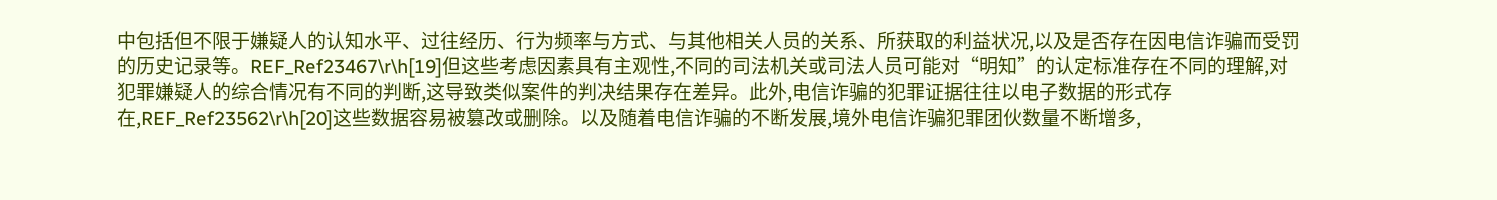中包括但不限于嫌疑人的认知水平、过往经历、行为频率与方式、与其他相关人员的关系、所获取的利益状况,以及是否存在因电信诈骗而受罚的历史记录等。REF_Ref23467\r\h[19]但这些考虑因素具有主观性,不同的司法机关或司法人员可能对“明知”的认定标准存在不同的理解,对犯罪嫌疑人的综合情况有不同的判断,这导致类似案件的判决结果存在差异。此外,电信诈骗的犯罪证据往往以电子数据的形式存在,REF_Ref23562\r\h[20]这些数据容易被篡改或删除。以及随着电信诈骗的不断发展,境外电信诈骗犯罪团伙数量不断增多,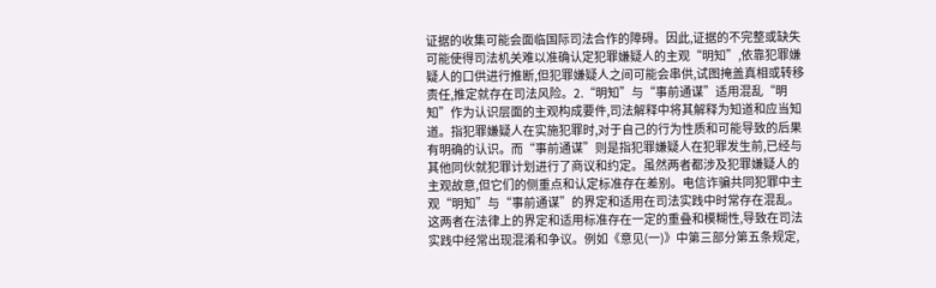证据的收集可能会面临国际司法合作的障碍。因此,证据的不完整或缺失可能使得司法机关难以准确认定犯罪嫌疑人的主观“明知”,依靠犯罪嫌疑人的口供进行推断,但犯罪嫌疑人之间可能会串供,试图掩盖真相或转移责任,推定就存在司法风险。2.“明知”与“事前通谋”适用混乱“明知”作为认识层面的主观构成要件,司法解释中将其解释为知道和应当知道。指犯罪嫌疑人在实施犯罪时,对于自己的行为性质和可能导致的后果有明确的认识。而“事前通谋”则是指犯罪嫌疑人在犯罪发生前,已经与其他同伙就犯罪计划进行了商议和约定。虽然两者都涉及犯罪嫌疑人的主观故意,但它们的侧重点和认定标准存在差别。电信诈骗共同犯罪中主观“明知”与“事前通谋”的界定和适用在司法实践中时常存在混乱。这两者在法律上的界定和适用标准存在一定的重叠和模糊性,导致在司法实践中经常出现混淆和争议。例如《意见(一)》中第三部分第五条规定,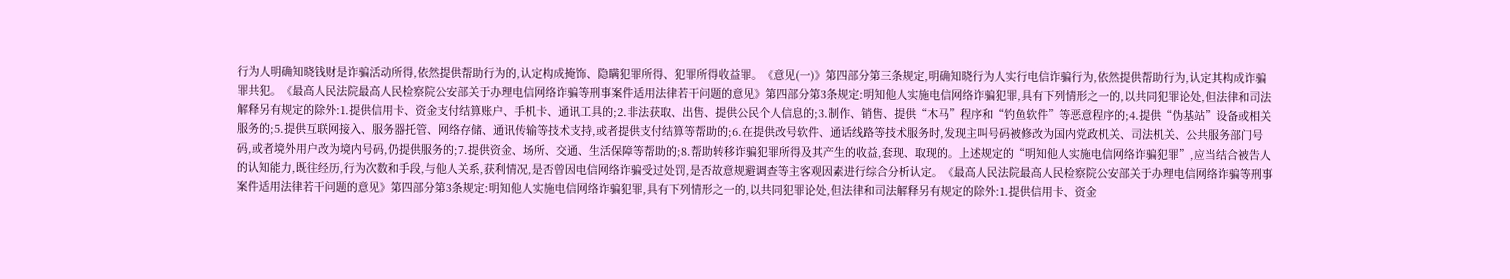行为人明确知晓钱财是诈骗活动所得,依然提供帮助行为的,认定构成掩饰、隐瞒犯罪所得、犯罪所得收益罪。《意见(一)》第四部分第三条规定,明确知晓行为人实行电信诈骗行为,依然提供帮助行为,认定其构成诈骗罪共犯。《最高人民法院最高人民检察院公安部关于办理电信网络诈骗等刑事案件适用法律若干问题的意见》第四部分第3条规定:明知他人实施电信网络诈骗犯罪,具有下列情形之一的,以共同犯罪论处,但法律和司法解释另有规定的除外:1.提供信用卡、资金支付结算账户、手机卡、通讯工具的;2.非法获取、出售、提供公民个人信息的;3.制作、销售、提供“木马”程序和“钓鱼软件”等恶意程序的;4.提供“伪基站”设备或相关服务的;5.提供互联网接入、服务器托管、网络存储、通讯传输等技术支持,或者提供支付结算等帮助的;6.在提供改号软件、通话线路等技术服务时,发现主叫号码被修改为国内党政机关、司法机关、公共服务部门号码,或者境外用户改为境内号码,仍提供服务的;7.提供资金、场所、交通、生活保障等帮助的;8.帮助转移诈骗犯罪所得及其产生的收益,套现、取现的。上述规定的“明知他人实施电信网络诈骗犯罪”,应当结合被告人的认知能力,既往经历,行为次数和手段,与他人关系,获利情况,是否曾因电信网络诈骗受过处罚,是否故意规避调查等主客观因素进行综合分析认定。《最高人民法院最高人民检察院公安部关于办理电信网络诈骗等刑事案件适用法律若干问题的意见》第四部分第3条规定:明知他人实施电信网络诈骗犯罪,具有下列情形之一的,以共同犯罪论处,但法律和司法解释另有规定的除外:1.提供信用卡、资金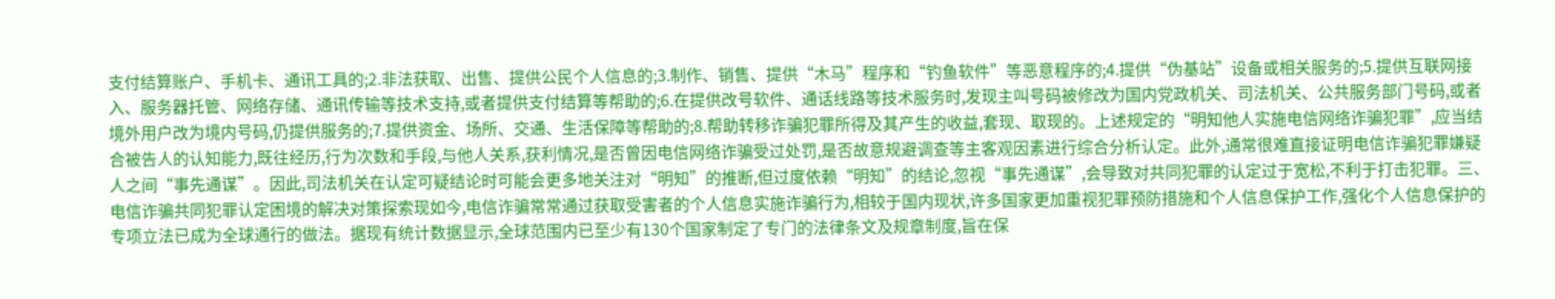支付结算账户、手机卡、通讯工具的;2.非法获取、出售、提供公民个人信息的;3.制作、销售、提供“木马”程序和“钓鱼软件”等恶意程序的;4.提供“伪基站”设备或相关服务的;5.提供互联网接入、服务器托管、网络存储、通讯传输等技术支持,或者提供支付结算等帮助的;6.在提供改号软件、通话线路等技术服务时,发现主叫号码被修改为国内党政机关、司法机关、公共服务部门号码,或者境外用户改为境内号码,仍提供服务的;7.提供资金、场所、交通、生活保障等帮助的;8.帮助转移诈骗犯罪所得及其产生的收益,套现、取现的。上述规定的“明知他人实施电信网络诈骗犯罪”,应当结合被告人的认知能力,既往经历,行为次数和手段,与他人关系,获利情况,是否曾因电信网络诈骗受过处罚,是否故意规避调查等主客观因素进行综合分析认定。此外,通常很难直接证明电信诈骗犯罪嫌疑人之间“事先通谋”。因此,司法机关在认定可疑结论时可能会更多地关注对“明知”的推断,但过度依赖“明知”的结论,忽视“事先通谋”,会导致对共同犯罪的认定过于宽松,不利于打击犯罪。三、电信诈骗共同犯罪认定困境的解决对策探索现如今,电信诈骗常常通过获取受害者的个人信息实施诈骗行为,相较于国内现状,许多国家更加重视犯罪预防措施和个人信息保护工作,强化个人信息保护的专项立法已成为全球通行的做法。据现有统计数据显示,全球范围内已至少有130个国家制定了专门的法律条文及规章制度,旨在保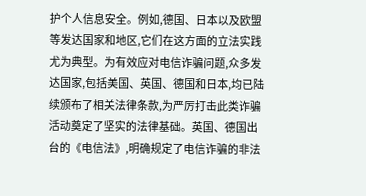护个人信息安全。例如,德国、日本以及欧盟等发达国家和地区,它们在这方面的立法实践尤为典型。为有效应对电信诈骗问题,众多发达国家,包括美国、英国、德国和日本,均已陆续颁布了相关法律条款,为严厉打击此类诈骗活动奠定了坚实的法律基础。英国、德国出台的《电信法》,明确规定了电信诈骗的非法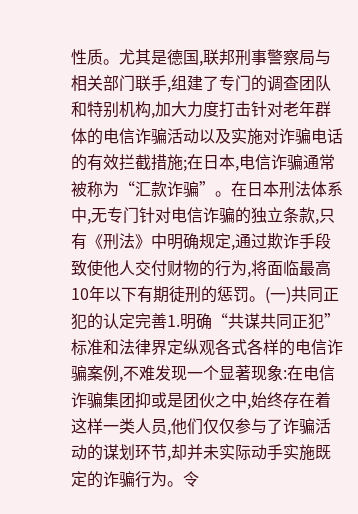性质。尤其是德国,联邦刑事警察局与相关部门联手,组建了专门的调查团队和特别机构,加大力度打击针对老年群体的电信诈骗活动以及实施对诈骗电话的有效拦截措施;在日本,电信诈骗通常被称为“汇款诈骗”。在日本刑法体系中,无专门针对电信诈骗的独立条款,只有《刑法》中明确规定,通过欺诈手段致使他人交付财物的行为,将面临最高10年以下有期徒刑的惩罚。(一)共同正犯的认定完善1.明确“共谋共同正犯”标准和法律界定纵观各式各样的电信诈骗案例,不难发现一个显著现象:在电信诈骗集团抑或是团伙之中,始终存在着这样一类人员,他们仅仅参与了诈骗活动的谋划环节,却并未实际动手实施既定的诈骗行为。令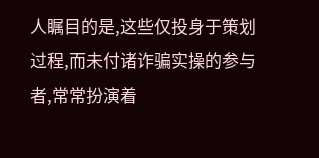人瞩目的是,这些仅投身于策划过程,而未付诸诈骗实操的参与者,常常扮演着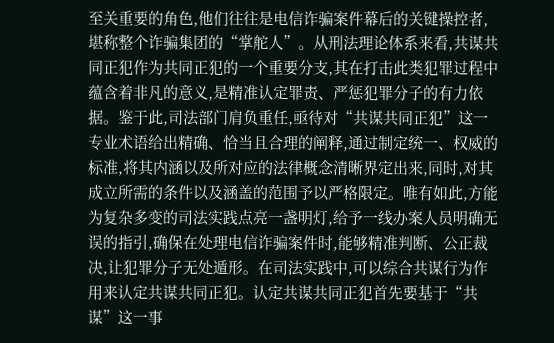至关重要的角色,他们往往是电信诈骗案件幕后的关键操控者,堪称整个诈骗集团的“掌舵人”。从刑法理论体系来看,共谋共同正犯作为共同正犯的一个重要分支,其在打击此类犯罪过程中蕴含着非凡的意义,是精准认定罪责、严惩犯罪分子的有力依据。鉴于此,司法部门肩负重任,亟待对“共谋共同正犯”这一专业术语给出精确、恰当且合理的阐释,通过制定统一、权威的标准,将其内涵以及所对应的法律概念清晰界定出来,同时,对其成立所需的条件以及涵盖的范围予以严格限定。唯有如此,方能为复杂多变的司法实践点亮一盏明灯,给予一线办案人员明确无误的指引,确保在处理电信诈骗案件时,能够精准判断、公正裁决,让犯罪分子无处遁形。在司法实践中,可以综合共谋行为作用来认定共谋共同正犯。认定共谋共同正犯首先要基于“共谋”这一事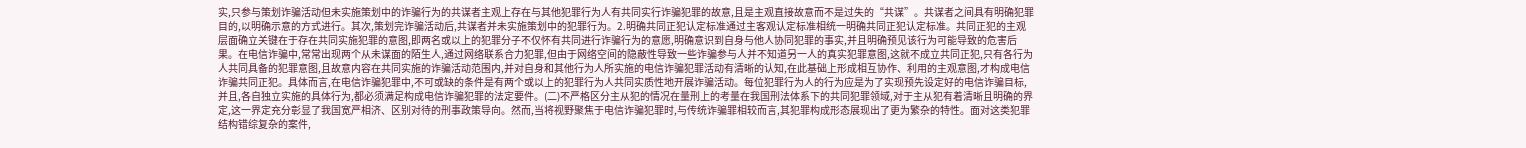实,只参与策划诈骗活动但未实施策划中的诈骗行为的共谋者主观上存在与其他犯罪行为人有共同实行诈骗犯罪的故意,且是主观直接故意而不是过失的“共谋”。共谋者之间具有明确犯罪目的,以明确示意的方式进行。其次,策划完诈骗活动后,共谋者并未实施策划中的犯罪行为。2.明确共同正犯认定标准通过主客观认定标准相统一明确共同正犯认定标准。共同正犯的主观层面确立关键在于存在共同实施犯罪的意图,即两名或以上的犯罪分子不仅怀有共同进行诈骗行为的意愿,明确意识到自身与他人协同犯罪的事实,并且明确预见该行为可能导致的危害后果。在电信诈骗中,常常出现两个从未谋面的陌生人,通过网络联系合力犯罪,但由于网络空间的隐蔽性导致一些诈骗参与人并不知道另一人的真实犯罪意图,这就不成立共同正犯,只有各行为人共同具备的犯罪意图,且故意内容在共同实施的诈骗活动范围内,并对自身和其他行为人所实施的电信诈骗犯罪活动有清晰的认知,在此基础上形成相互协作、利用的主观意图,才构成电信诈骗共同正犯。具体而言,在电信诈骗犯罪中,不可或缺的条件是有两个或以上的犯罪行为人共同实质性地开展诈骗活动。每位犯罪行为人的行为应是为了实现预先设定好的电信诈骗目标,并且,各自独立实施的具体行为,都必须满足构成电信诈骗犯罪的法定要件。(二)不严格区分主从犯的情况在量刑上的考量在我国刑法体系下的共同犯罪领域,对于主从犯有着清晰且明确的界定,这一界定充分彰显了我国宽严相济、区别对待的刑事政策导向。然而,当将视野聚焦于电信诈骗犯罪时,与传统诈骗罪相较而言,其犯罪构成形态展现出了更为繁杂的特性。面对这类犯罪结构错综复杂的案件,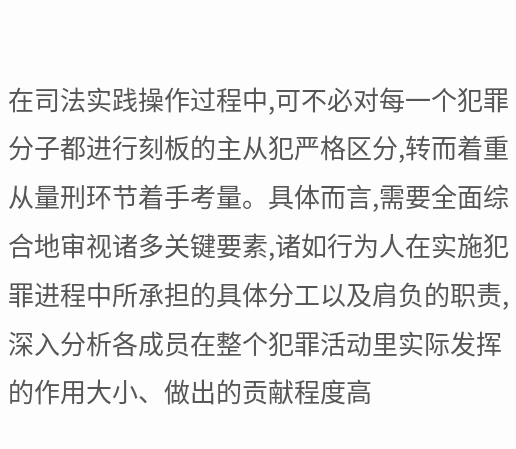在司法实践操作过程中,可不必对每一个犯罪分子都进行刻板的主从犯严格区分,转而着重从量刑环节着手考量。具体而言,需要全面综合地审视诸多关键要素,诸如行为人在实施犯罪进程中所承担的具体分工以及肩负的职责,深入分析各成员在整个犯罪活动里实际发挥的作用大小、做出的贡献程度高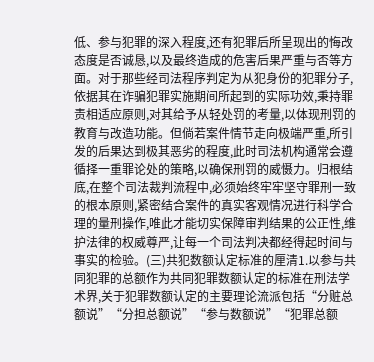低、参与犯罪的深入程度,还有犯罪后所呈现出的悔改态度是否诚恳,以及最终造成的危害后果严重与否等方面。对于那些经司法程序判定为从犯身份的犯罪分子,依据其在诈骗犯罪实施期间所起到的实际功效,秉持罪责相适应原则,对其给予从轻处罚的考量,以体现刑罚的教育与改造功能。但倘若案件情节走向极端严重,所引发的后果达到极其恶劣的程度,此时司法机构通常会遵循择一重罪论处的策略,以确保刑罚的威慑力。归根结底,在整个司法裁判流程中,必须始终牢牢坚守罪刑一致的根本原则,紧密结合案件的真实客观情况进行科学合理的量刑操作,唯此才能切实保障审判结果的公正性,维护法律的权威尊严,让每一个司法判决都经得起时间与事实的检验。(三)共犯数额认定标准的厘清1.以参与共同犯罪的总额作为共同犯罪数额认定的标准在刑法学术界,关于犯罪数额认定的主要理论流派包括“分赃总额说”“分担总额说”“参与数额说”“犯罪总额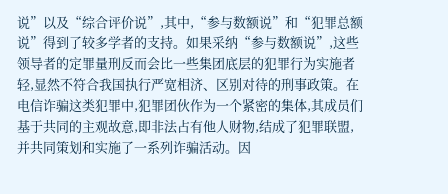说”以及“综合评价说”,其中,“参与数额说”和“犯罪总额说”得到了较多学者的支持。如果采纳“参与数额说”,这些领导者的定罪量刑反而会比一些集团底层的犯罪行为实施者轻,显然不符合我国执行严宽相济、区别对待的刑事政策。在电信诈骗这类犯罪中,犯罪团伙作为一个紧密的集体,其成员们基于共同的主观故意,即非法占有他人财物,结成了犯罪联盟,并共同策划和实施了一系列诈骗活动。因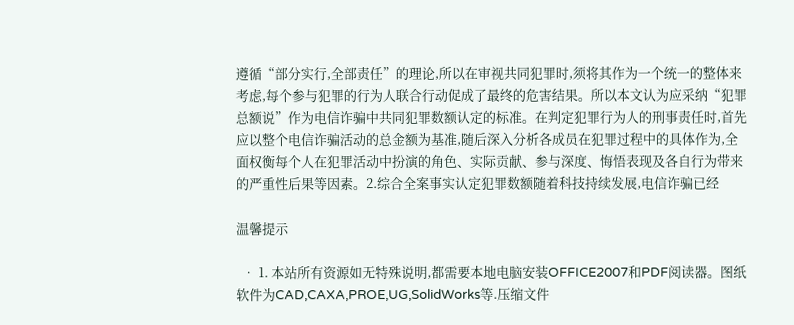遵循“部分实行,全部责任”的理论,所以在审视共同犯罪时,须将其作为一个统一的整体来考虑,每个参与犯罪的行为人联合行动促成了最终的危害结果。所以本文认为应采纳“犯罪总额说”作为电信诈骗中共同犯罪数额认定的标准。在判定犯罪行为人的刑事责任时,首先应以整个电信诈骗活动的总金额为基准,随后深入分析各成员在犯罪过程中的具体作为,全面权衡每个人在犯罪活动中扮演的角色、实际贡献、参与深度、悔悟表现及各自行为带来的严重性后果等因素。2.综合全案事实认定犯罪数额随着科技持续发展,电信诈骗已经

温馨提示

  • 1. 本站所有资源如无特殊说明,都需要本地电脑安装OFFICE2007和PDF阅读器。图纸软件为CAD,CAXA,PROE,UG,SolidWorks等.压缩文件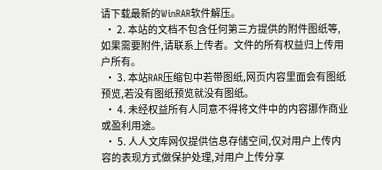请下载最新的WinRAR软件解压。
  • 2. 本站的文档不包含任何第三方提供的附件图纸等,如果需要附件,请联系上传者。文件的所有权益归上传用户所有。
  • 3. 本站RAR压缩包中若带图纸,网页内容里面会有图纸预览,若没有图纸预览就没有图纸。
  • 4. 未经权益所有人同意不得将文件中的内容挪作商业或盈利用途。
  • 5. 人人文库网仅提供信息存储空间,仅对用户上传内容的表现方式做保护处理,对用户上传分享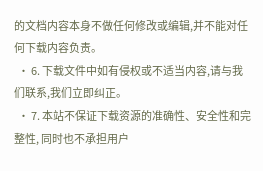的文档内容本身不做任何修改或编辑,并不能对任何下载内容负责。
  • 6. 下载文件中如有侵权或不适当内容,请与我们联系,我们立即纠正。
  • 7. 本站不保证下载资源的准确性、安全性和完整性, 同时也不承担用户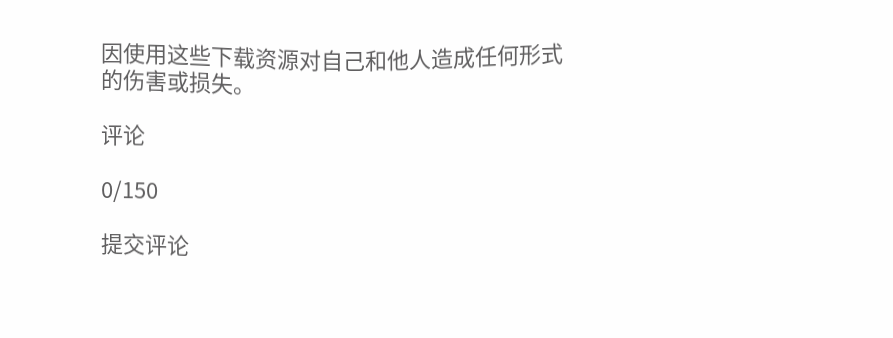因使用这些下载资源对自己和他人造成任何形式的伤害或损失。

评论

0/150

提交评论